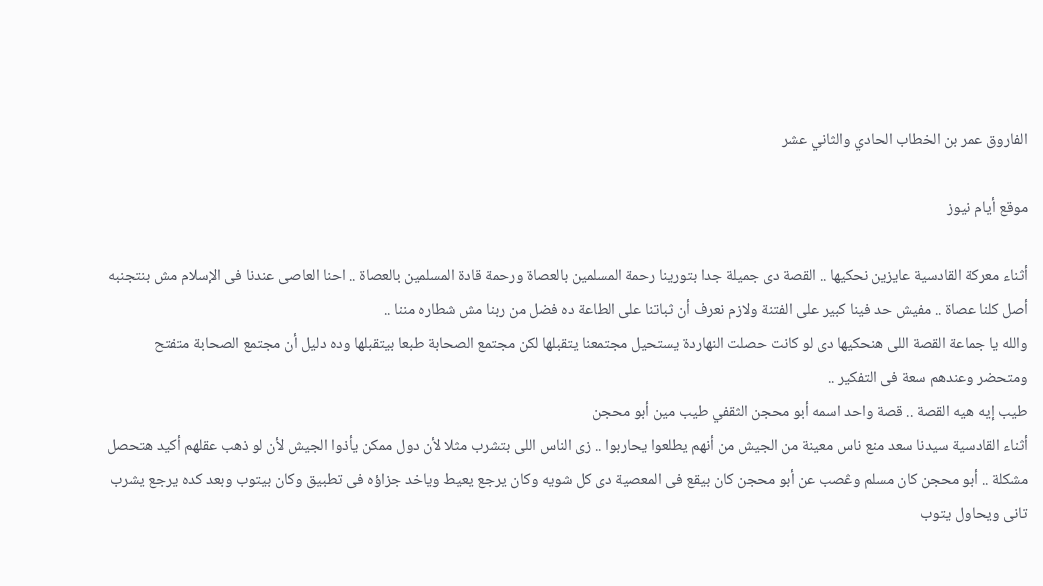الفاروق عمر بن الخطاب الحادي والثاني عشر

موقع أيام نيوز

أثناء معركة القادسية عايزين نحكيها .. القصة دى جميلة جدا بتورينا رحمة المسلمين بالعصاة ورحمة قادة المسلمين بالعصاة .. احنا العاصى عندنا فى الإسلام مش بنتجنبه أصل كلنا عصاة .. مفيش حد فينا كبير على الفتنة ولازم نعرف أن ثباتنا على الطاعة ده فضل من ربنا مش شطاره مننا ..
والله يا جماعة القصة اللى هنحكيها دى لو كانت حصلت النهاردة يستحيل مجتمعنا يتقبلها لكن مجتمع الصحابة طبعا بيتقبلها وده دليل أن مجتمع الصحابة متفتح ومتحضر وعندهم سعة فى التفكير ..
طيب إيه هيه القصة .. قصة واحد اسمه أبو محجن الثقفي طيب مين أبو محجن
أثناء القادسية سيدنا سعد منع ناس معينة من الجيش من أنهم يطلعوا يحاربوا .. زى الناس اللى بتشرب مثلا لأن دول ممكن يأذوا الجيش لأن لو ذهب عقلهم أكيد هتحصل مشكلة .. أبو محجن كان مسلم وڠصب عن أبو محجن كان بيقع فى المعصية دى كل شويه وكان يرجع يعيط وياخد جزاؤه فى تطبيق وكان بيتوب وبعد كده يرجع يشرب تانى ويحاول يتوب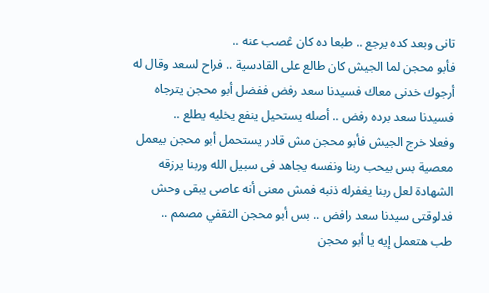تانى وبعد كده يرجع .. طبعا ده كان ڠصب عنه ..
فأبو محجن لما الجيش كان طالع على القادسية .. فراح لسعد وقال له أرجوك خدنى معاك فسيدنا سعد رفض ففضل أبو محجن يترجاه فسيدنا سعد برده رفض .. أصله يستحيل ينفع يخليه يطلع ..
وفعلا خرج الجيش فأبو محجن مش قادر يستحمل أبو محجن بيعمل معصية بس بيحب ربنا ونفسه يجاهد فى سبيل الله وربنا يرزقه الشهادة لعل ربنا يغفرله ذنبه فمش معنى أنه عاصى يبقى وحش فدلوقتى سيدنا سعد رافض .. بس أبو محجن الثقفي مصمم ..
طب هتعمل إيه يا أبو محجن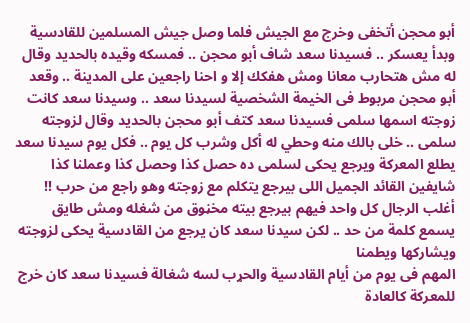أبو محجن أتخفى وخرج مع الجيش فلما وصل جيش المسلمين للقادسية وبدأ يعسكر .. فسيدنا سعد شاف أبو محجن .. فمسكه وقيده بالحديد وقال له مش هتحارب معانا ومش هفكك إلا و احنا راجعين على المدينة .. وقعد أبو محجن مربوط فى الخيمة الشخصية لسيدنا سعد .. وسيدنا سعد كانت زوجته اسمها سلمى فسيدنا سعد كتف أبو محجن بالحديد وقال لزوجته سلمى .. خلى بالك منه وحطي له أكل وشرب كل يوم .. فكل يوم سيدنا سعد يطلع المعركة ويرجع يحكى لسلمى ده حصل كذا وحصل كذا وعملنا كذا شايفين القائد الجميل اللى بيرجع يتكلم مع زوجته وهو راجع من حرب !! أغلب الرجال كل واحد فيهم بيرجع بيته مخڼوق من شغله ومش طايق يسمع كلمة من حد .. لكن سيدنا سعد كان يرجع من القادسية يحكى لزوجته ويشاركها ويطمنا
المهم فى يوم من أيام القادسية والحړب لسه شغالة فسيدنا سعد كان خرج للمعركة كالعادة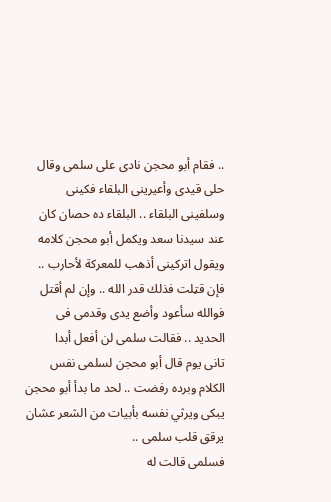.. فقام أبو محجن نادى على سلمى وقال حلى قيدى وأعيرينى البلقاء فكينى وسلفينى البلقاء .. البلقاء ده حصان كان عند سيدنا سعد ويكمل أبو محجن كلامه ويقول اتركينى أذهب للمعركة لأحارب .. فإن قټلت فذلك قدر الله .. وإن لم أقتل فوالله سأعود وأضع يدى وقدمى فى الحديد .. فقالت سلمى لن أفعل أبدا
تانى يوم قال أبو محجن لسلمى نفس الكلام وبرده رفضت .. لحد ما بدأ أبو محجن يبكى ويرثي نفسه بأبيات من الشعر عشان يرقق قلب سلمى ..
فسلمى قالت له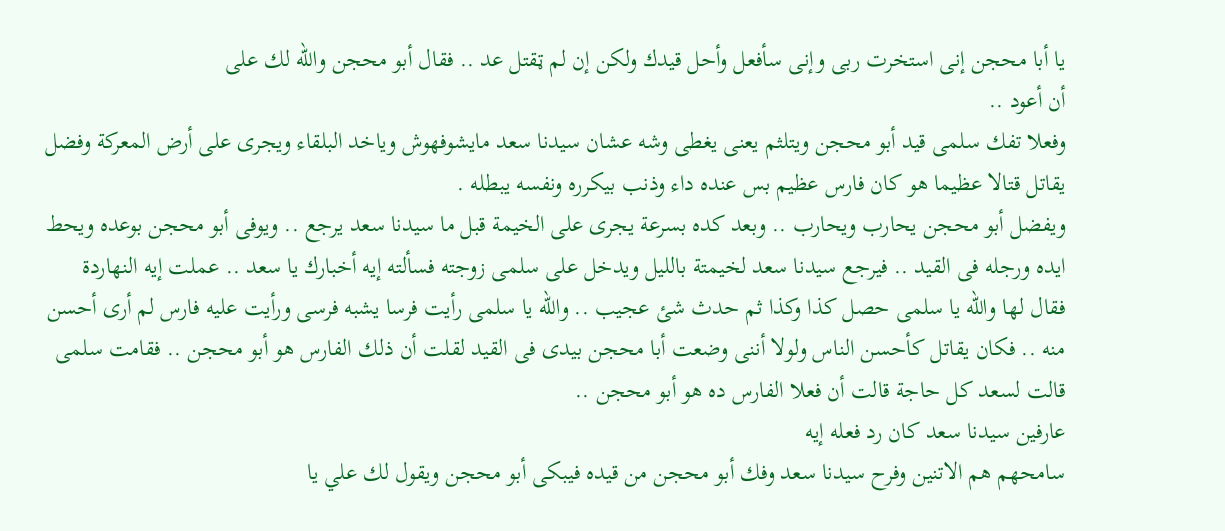يا أبا محجن إنى استخرت ربى وإنى سأفعل وأحل قيدك ولكن إن لم ټقتل عد .. فقال أبو محجن والله لك على
أن أعود ..
وفعلا تفك سلمى قيد أبو محجن ويتلثم يعنى يغطى وشه عشان سيدنا سعد مايشوفهوش وياخد البلقاء ويجرى على أرض المعركة وفضل يقاتل قتالا عظيما هو كان فارس عظيم بس عنده داء وذنب بيكرره ونفسه يبطله .
ويفضل أبو محجن يحارب ويحارب .. وبعد كده بسرعة يجرى على الخيمة قبل ما سيدنا سعد يرجع .. ويوفى أبو محجن بوعده ويحط ايده ورجله فى القيد .. فيرجع سيدنا سعد لخيمتة بالليل ويدخل على سلمى زوجته فسألته إيه أخبارك يا سعد .. عملت إيه النهاردة
فقال لها والله يا سلمى حصل كذا وكذا ثم حدث شئ عجيب .. والله يا سلمى رأيت فرسا يشبه فرسى ورأيت عليه فارس لم أرى أحسن منه .. فكان يقاتل كأحسن الناس ولولا أننى وضعت أبا محجن بيدى فى القيد لقلت أن ذلك الفارس هو أبو محجن .. فقامت سلمى قالت لسعد كل حاجة قالت أن فعلا الفارس ده هو أبو محجن ..
عارفين سيدنا سعد كان رد فعله إيه
سامحهم هم الاتنين وفرح سيدنا سعد وفك أبو محجن من قيده فيبكى أبو محجن ويقول لك علي يا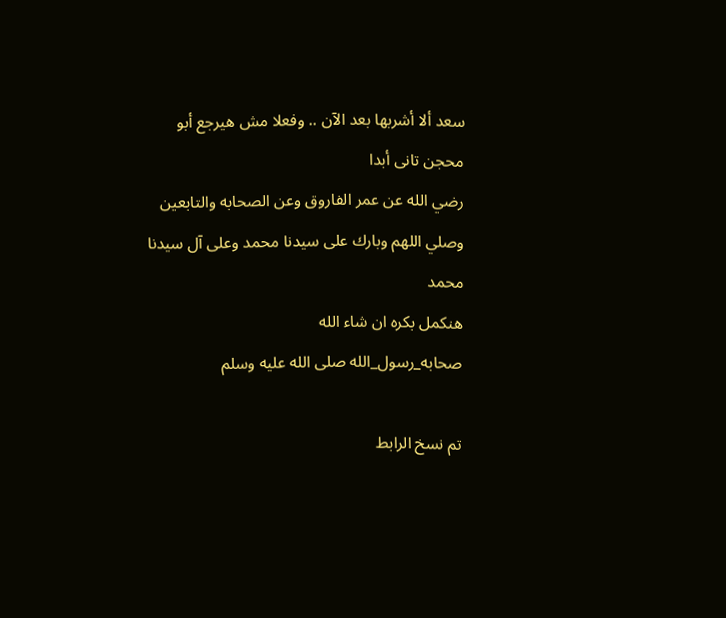سعد ألا أشربها بعد الآن .. وفعلا مش هيرجع أبو محجن تانى أبدا
رضي الله عن عمر الفاروق وعن الصحابه والتابعين وصلي اللهم وبارك على سيدنا محمد وعلى آل سيدنا محمد
هنكمل بكره ان شاء الله
صحابه_رسول_الله صلى الله عليه وسلم

تم نسخ الرابط